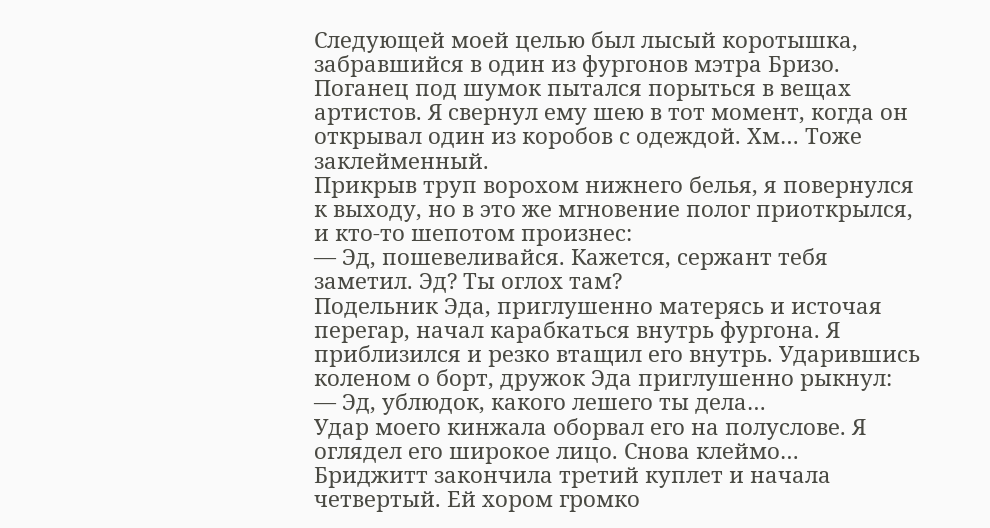Следующей моей целью был лысый коротышка, забравшийся в один из фургонов мэтра Бризо. Поганец под шумок пытался порыться в вещах артистов. Я свернул ему шею в тот момент, когда он открывал один из коробов с одеждой. Хм… Тоже заклейменный.
Прикрыв труп ворохом нижнего белья, я повернулся к выходу, но в это же мгновение полог приоткрылся, и кто-то шепотом произнес:
— Эд, пошевеливайся. Кажется, сержант тебя заметил. Эд? Ты оглох там?
Подельник Эда, приглушенно матерясь и источая перегар, начал карабкаться внутрь фургона. Я приблизился и резко втащил его внутрь. Ударившись коленом о борт, дружок Эда приглушенно рыкнул:
— Эд, ублюдок, какого лешего ты дела…
Удар моего кинжала оборвал его на полуслове. Я оглядел его широкое лицо. Снова клеймо…
Бриджитт закончила третий куплет и начала четвертый. Ей хором громко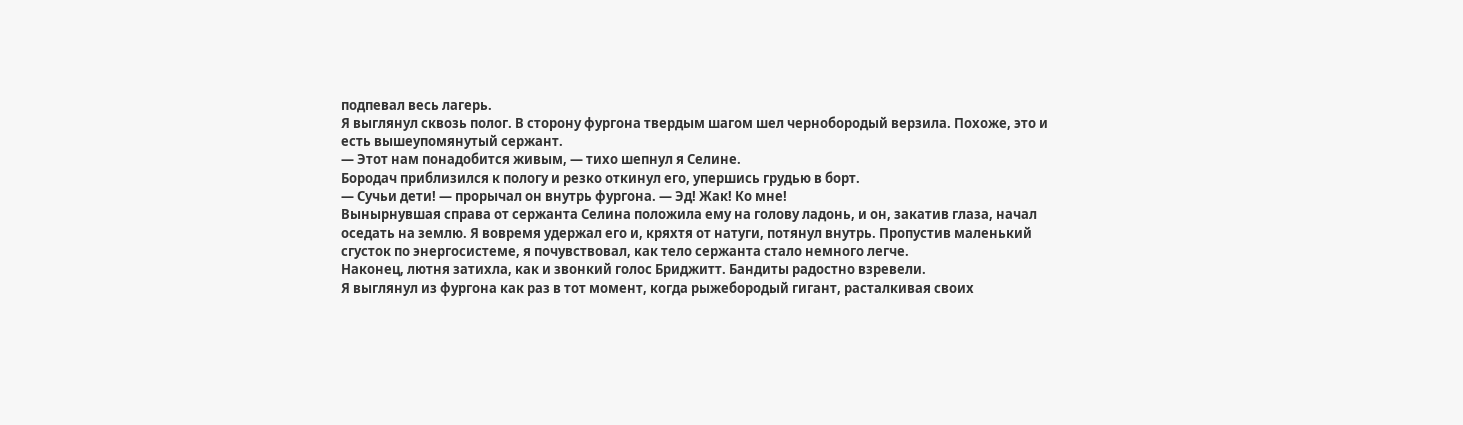подпевал весь лагерь.
Я выглянул сквозь полог. В сторону фургона твердым шагом шел чернобородый верзила. Похоже, это и есть вышеупомянутый сержант.
— Этот нам понадобится живым, — тихо шепнул я Селине.
Бородач приблизился к пологу и резко откинул его, упершись грудью в борт.
— Сучьи дети! — прорычал он внутрь фургона. — Эд! Жак! Ко мне!
Вынырнувшая справа от сержанта Селина положила ему на голову ладонь, и он, закатив глаза, начал оседать на землю. Я вовремя удержал его и, кряхтя от натуги, потянул внутрь. Пропустив маленький сгусток по энергосистеме, я почувствовал, как тело сержанта стало немного легче.
Наконец, лютня затихла, как и звонкий голос Бриджитт. Бандиты радостно взревели.
Я выглянул из фургона как раз в тот момент, когда рыжебородый гигант, расталкивая своих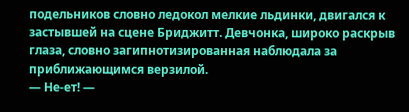подельников словно ледокол мелкие льдинки, двигался к застывшей на сцене Бриджитт. Девчонка, широко раскрыв глаза, словно загипнотизированная наблюдала за приближающимся верзилой.
— Не-ет! —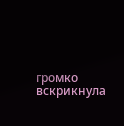громко вскрикнула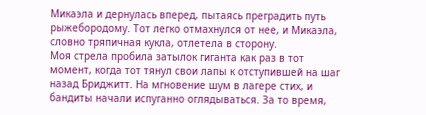Микаэла и дернулась вперед, пытаясь преградить путь рыжебородому. Тот легко отмахнулся от нее, и Микаэла, словно тряпичная кукла, отлетела в сторону.
Моя стрела пробила затылок гиганта как раз в тот момент, когда тот тянул свои лапы к отступившей на шаг назад Бриджитт. На мгновение шум в лагере стих, и бандиты начали испуганно оглядываться. За то время,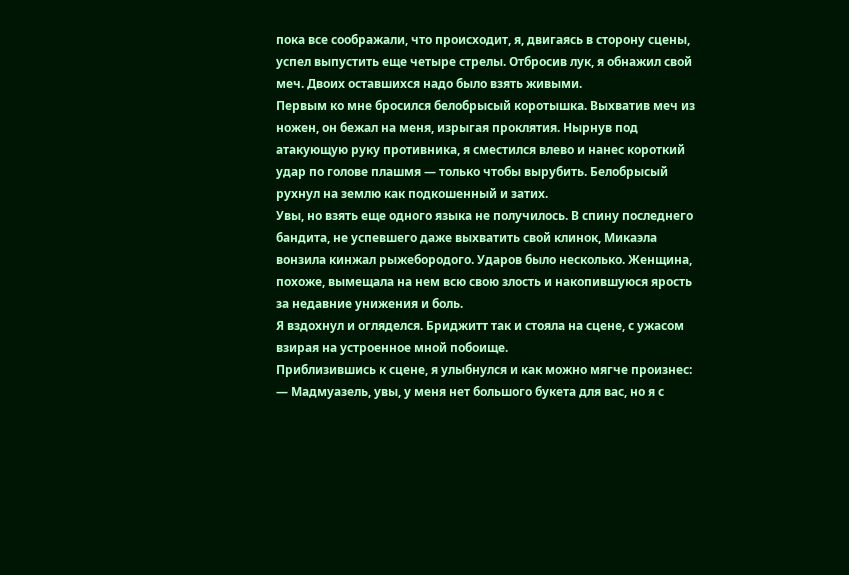пока все соображали, что происходит, я, двигаясь в сторону сцены, успел выпустить еще четыре стрелы. Отбросив лук, я обнажил свой меч. Двоих оставшихся надо было взять живыми.
Первым ко мне бросился белобрысый коротышка. Выхватив меч из ножен, он бежал на меня, изрыгая проклятия. Нырнув под атакующую руку противника, я сместился влево и нанес короткий удар по голове плашмя — только чтобы вырубить. Белобрысый рухнул на землю как подкошенный и затих.
Увы, но взять еще одного языка не получилось. В спину последнего бандита, не успевшего даже выхватить свой клинок, Микаэла вонзила кинжал рыжебородого. Ударов было несколько. Женщина, похоже, вымещала на нем всю свою злость и накопившуюся ярость за недавние унижения и боль.
Я вздохнул и огляделся. Бриджитт так и стояла на сцене, с ужасом взирая на устроенное мной побоище.
Приблизившись к сцене, я улыбнулся и как можно мягче произнес:
— Мадмуазель, увы, у меня нет большого букета для вас, но я с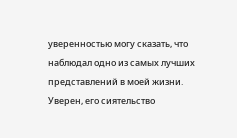уверенностью могу сказать, что наблюдал одно из самых лучших представлений в моей жизни. Уверен, его сиятельство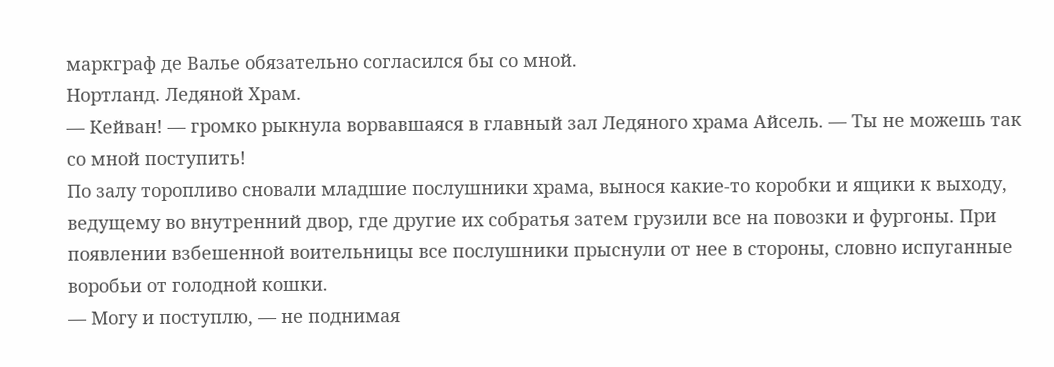маркграф де Валье обязательно согласился бы со мной.
Нортланд. Ледяной Храм.
— Кейван! — громко рыкнула ворвавшаяся в главный зал Ледяного храма Айсель. — Ты не можешь так со мной поступить!
По залу торопливо сновали младшие послушники храма, вынося какие-то коробки и ящики к выходу, ведущему во внутренний двор, где другие их собратья затем грузили все на повозки и фургоны. При появлении взбешенной воительницы все послушники прыснули от нее в стороны, словно испуганные воробьи от голодной кошки.
— Могу и поступлю, — не поднимая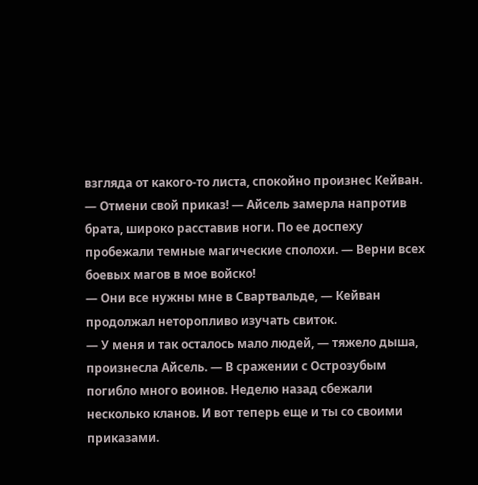взгляда от какого-то листа, спокойно произнес Кейван.
— Отмени свой приказ! — Айсель замерла напротив брата, широко расставив ноги. По ее доспеху пробежали темные магические сполохи. — Верни всех боевых магов в мое войско!
— Они все нужны мне в Свартвальде, — Кейван продолжал неторопливо изучать свиток.
— У меня и так осталось мало людей, — тяжело дыша, произнесла Айсель. — В сражении с Острозубым погибло много воинов. Неделю назад сбежали несколько кланов. И вот теперь еще и ты со своими приказами.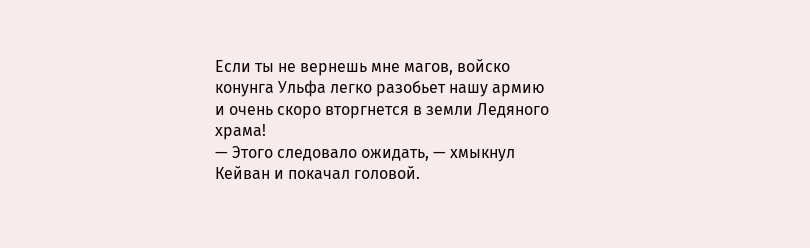Если ты не вернешь мне магов, войско конунга Ульфа легко разобьет нашу армию и очень скоро вторгнется в земли Ледяного храма!
— Этого следовало ожидать, — хмыкнул Кейван и покачал головой.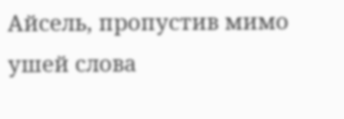Айсель, пропустив мимо ушей слова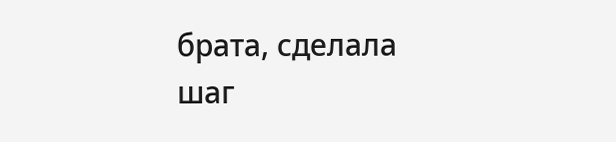брата, сделала шаг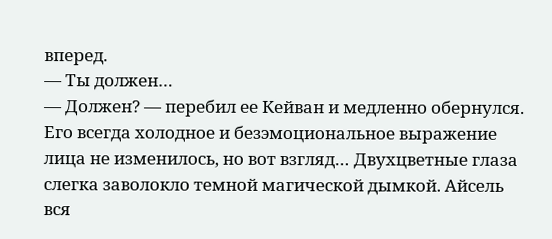вперед.
— Ты должен…
— Должен? — перебил ее Кейван и медленно обернулся. Его всегда холодное и безэмоциональное выражение лица не изменилось, но вот взгляд… Двухцветные глаза слегка заволокло темной магической дымкой. Айсель вся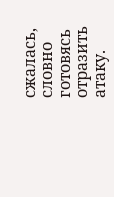сжалась, словно готовясь отразить атаку.